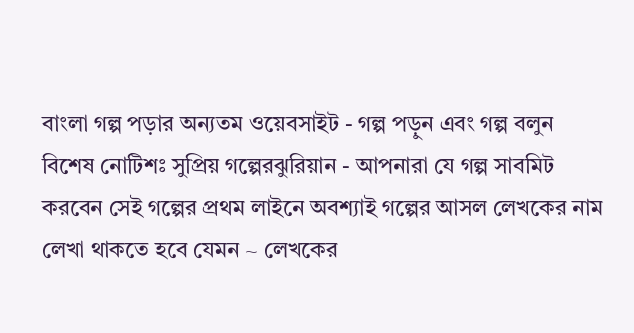বাংলা গল্প পড়ার অন্যতম ওয়েবসাইট - গল্প পড়ুন এবং গল্প বলুন
বিশেষ নোটিশঃ সুপ্রিয় গল্পেরঝুরিয়ান - আপনারা যে গল্প সাবমিট করবেন সেই গল্পের প্রথম লাইনে অবশ্যাই গল্পের আসল লেখকের নাম লেখা থাকতে হবে যেমন ~ লেখকের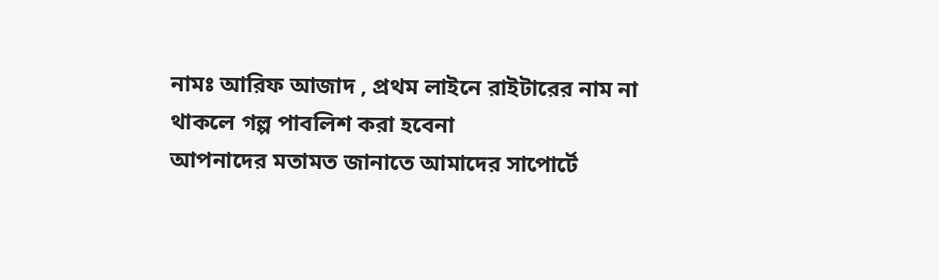নামঃ আরিফ আজাদ , প্রথম লাইনে রাইটারের নাম না থাকলে গল্প পাবলিশ করা হবেনা
আপনাদের মতামত জানাতে আমাদের সাপোর্টে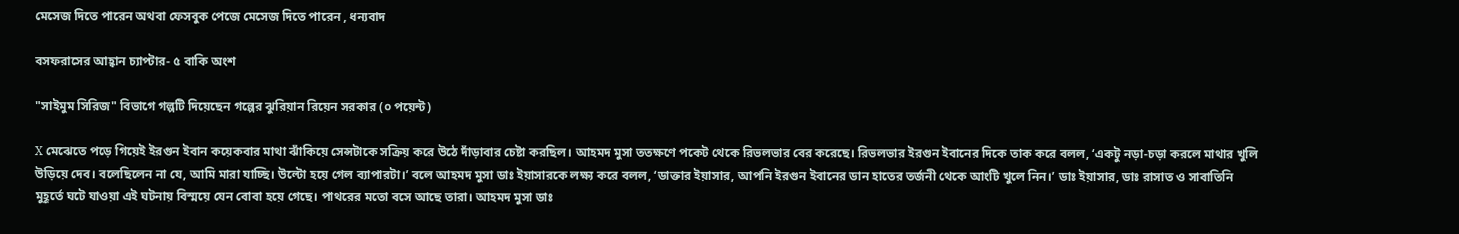মেসেজ দিতে পারেন অথবা ফেসবুক পেজে মেসেজ দিতে পারেন , ধন্যবাদ

বসফরাসের আহ্বান চ্যাপ্টার- ৫ বাকি অংশ

"সাইমুম সিরিজ" বিভাগে গল্পটি দিয়েছেন গল্পের ঝুরিয়ান রিয়েন সরকার (০ পয়েন্ট)

X মেঝেতে পড়ে গিয়েই ইরগুন ইবান কয়েকবার মাথা ঝাঁকিয়ে সেন্সটাকে সক্রিয় করে উঠে দাঁড়াবার চেষ্টা করছিল। আহমদ মুসা ততক্ষণে পকেট থেকে রিভলভার বের করেছে। রিভলভার ইরগুন ইবানের দিকে তাক করে বলল, ‘একটু নড়া-চড়া করলে মাথার খুলি উড়িয়ে দেব। বলেছিলেন না যে, আমি মারা যাচ্ছি। উল্টো হয়ে গেল ব্যাপারটা।’ বলে আহমদ মুসা ডাঃ ইয়াসারকে লক্ষ্য করে বলল, ‘ডাক্তার ইয়াসার, আপনি ইরগুন ইবানের ডান হাতের তর্জনী থেকে আংটি খুলে নিন।’ ডাঃ ইয়াসার, ডাঃ রাসাত ও সাবাতিনি মুহূর্তে ঘটে যাওয়া এই ঘটনায় বিস্ময়ে যেন বোবা হয়ে গেছে। পাথরের মতো বসে আছে তারা। আহমদ মুসা ডাঃ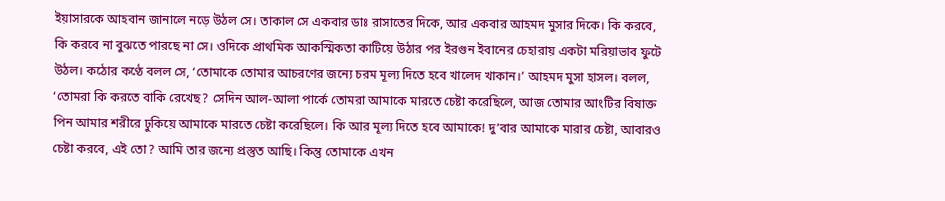ইয়াসারকে আহবান জানালে নড়ে উঠল সে। তাকাল সে একবার ডাঃ রাসাতের দিকে, আর একবার আহমদ মুসার দিকে। কি করবে, কি করবে না বুঝতে পারছে না সে। ওদিকে প্রাথমিক আকস্মিকতা কাটিয়ে উঠার পর ইরগুন ইবানের চেহারায় একটা মরিয়াভাব ফুটে উঠল। কঠোর কণ্ঠে বলল সে, ‘তোমাকে তোমার আচরণের জন্যে চরম মূল্য দিতে হবে খালেদ খাকান।’ আহমদ মুসা হাসল। বলল, ‘তোমরা কি করতে বাকি রেখেছ? সেদিন আল-আলা পার্কে তোমরা আমাকে মারতে চেষ্টা করেছিলে, আজ তোমার আংটির বিষাক্ত পিন আমার শরীরে ঢুকিয়ে আমাকে মারতে চেষ্টা করেছিলে। কি আর মূল্য দিতে হবে আমাকে! দু’বার আমাকে মারার চেষ্টা, আবারও চেষ্টা করবে, এই তো? আমি তার জন্যে প্রস্তুত আছি। কিন্তু তোমাকে এখন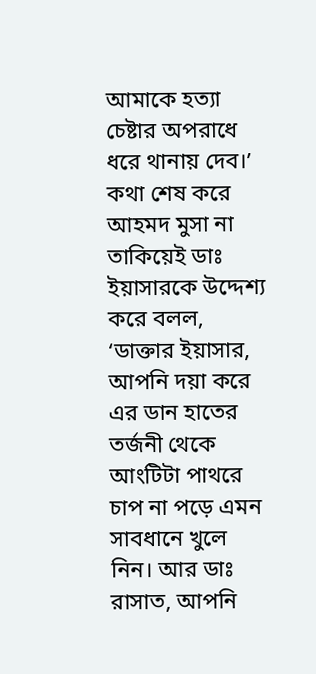আমাকে হত্যা চেষ্টার অপরাধে ধরে থানায় দেব।’ কথা শেষ করে আহমদ মুসা না তাকিয়েই ডাঃ ইয়াসারকে উদ্দেশ্য করে বলল, ‘ডাক্তার ইয়াসার, আপনি দয়া করে এর ডান হাতের তর্জনী থেকে আংটিটা পাথরে চাপ না পড়ে এমন সাবধানে খুলে নিন। আর ডাঃ রাসাত, আপনি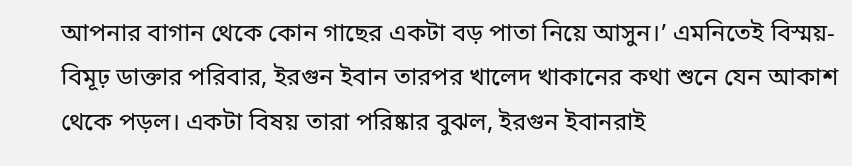আপনার বাগান থেকে কোন গাছের একটা বড় পাতা নিয়ে আসুন।’ এমনিতেই বিস্ময়-বিমূঢ় ডাক্তার পরিবার, ইরগুন ইবান তারপর খালেদ খাকানের কথা শুনে যেন আকাশ থেকে পড়ল। একটা বিষয় তারা পরিষ্কার বুঝল, ইরগুন ইবানরাই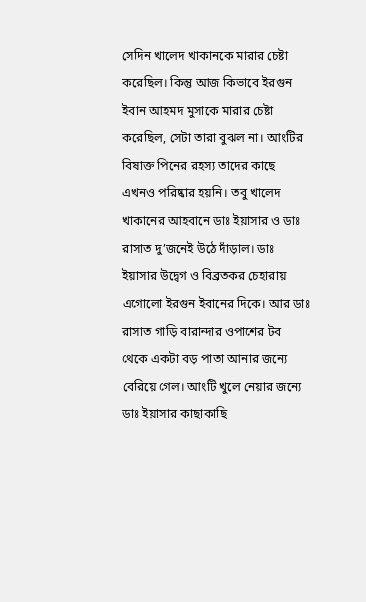সেদিন খালেদ খাকানকে মারার চেষ্টা করেছিল। কিন্তু আজ কিভাবে ইরগুন ইবান আহমদ মুসাকে মারার চেষ্টা করেছিল, সেটা তারা বুঝল না। আংটির বিষাক্ত পিনের রহস্য তাদের কাছে এখনও পরিষ্কার হয়নি। তবু খালেদ খাকানের আহবানে ডাঃ ইয়াসার ও ডাঃ রাসাত দু’জনেই উঠে দাঁড়াল। ডাঃ ইয়াসার উদ্বেগ ও বিব্রতকর চেহারায় এগোলো ইরগুন ইবানের দিকে। আর ডাঃ রাসাত গাড়ি বারান্দার ওপাশের টব থেকে একটা বড় পাতা আনার জন্যে বেরিয়ে গেল। আংটি খুলে নেয়ার জন্যে ডাঃ ইয়াসার কাছাকাছি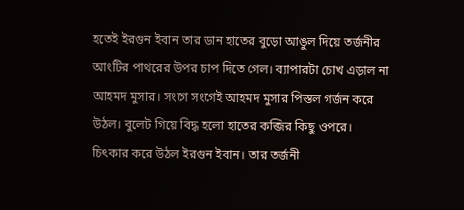হতেই ইরগুন ইবান তার ডান হাতের বুড়ো আঙুল দিয়ে তর্জনীর আংটির পাথরের উপর চাপ দিতে গেল। ব্যাপারটা চোখ এড়াল না আহমদ মুসার। সংগে সংগেই আহমদ মুসার পিস্তল গর্জন করে উঠল। বুলেট গিয়ে বিদ্ধ হলো হাতের কব্জির কিছু ওপরে। চিৎকার করে উঠল ইরগুন ইবান। তার তর্জনী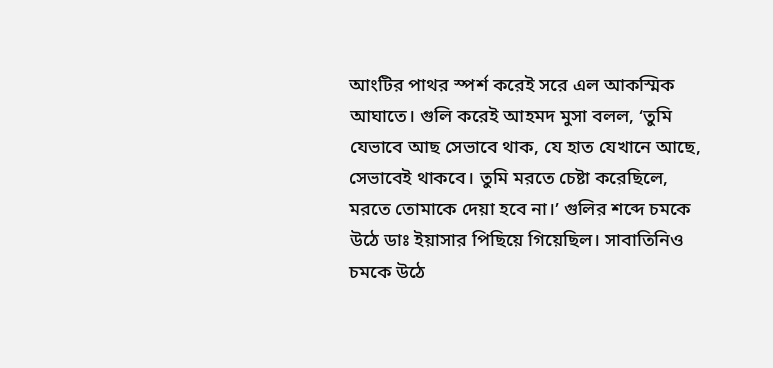আংটির পাথর স্পর্শ করেই সরে এল আকস্মিক আঘাতে। গুলি করেই আহমদ মুসা বলল, ‘তুমি যেভাবে আছ সেভাবে থাক, যে হাত যেখানে আছে, সেভাবেই থাকবে। তুমি মরতে চেষ্টা করেছিলে, মরতে তোমাকে দেয়া হবে না।’ গুলির শব্দে চমকে উঠে ডাঃ ইয়াসার পিছিয়ে গিয়েছিল। সাবাতিনিও চমকে উঠে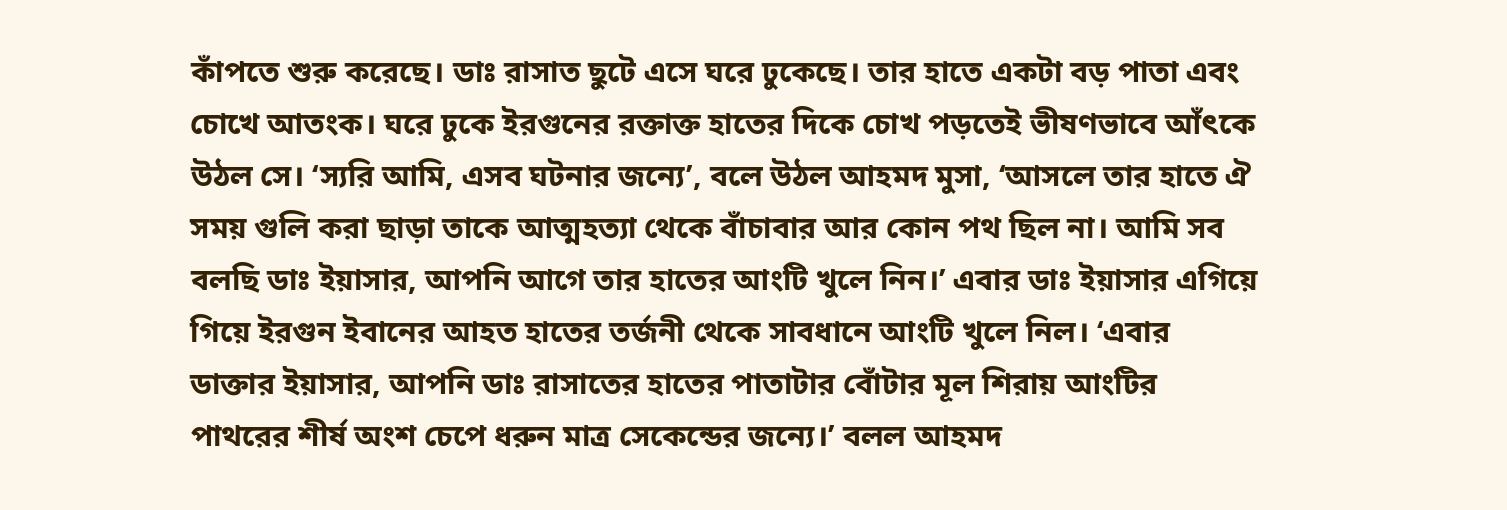কাঁপতে শুরু করেছে। ডাঃ রাসাত ছুটে এসে ঘরে ঢুকেছে। তার হাতে একটা বড় পাতা এবং চোখে আতংক। ঘরে ঢুকে ইরগুনের রক্তাক্ত হাতের দিকে চোখ পড়তেই ভীষণভাবে আঁৎকে উঠল সে। ‘স্যরি আমি, এসব ঘটনার জন্যে’, বলে উঠল আহমদ মুসা, ‘আসলে তার হাতে ঐ সময় গুলি করা ছাড়া তাকে আত্মহত্যা থেকে বাঁচাবার আর কোন পথ ছিল না। আমি সব বলছি ডাঃ ইয়াসার, আপনি আগে তার হাতের আংটি খুলে নিন।’ এবার ডাঃ ইয়াসার এগিয়ে গিয়ে ইরগুন ইবানের আহত হাতের তর্জনী থেকে সাবধানে আংটি খুলে নিল। ‘এবার ডাক্তার ইয়াসার, আপনি ডাঃ রাসাতের হাতের পাতাটার বোঁটার মূল শিরায় আংটির পাথরের শীর্ষ অংশ চেপে ধরুন মাত্র সেকেন্ডের জন্যে।’ বলল আহমদ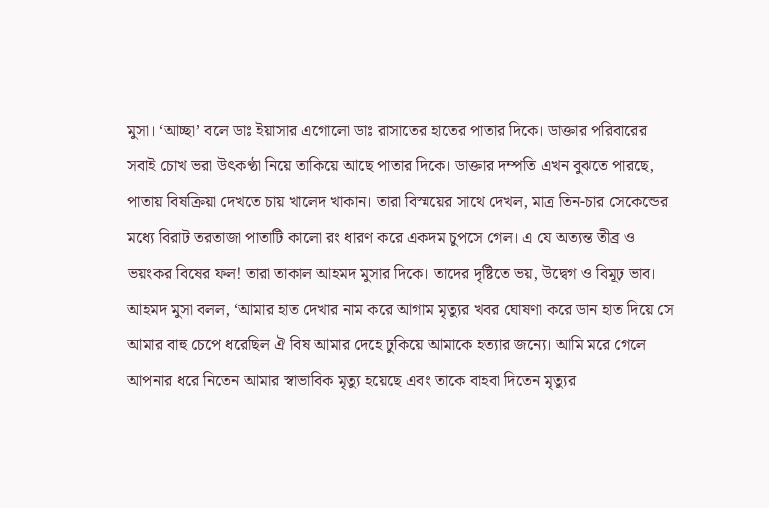মুসা। ‘আচ্ছা’ বলে ডাঃ ইয়াসার এগোলো ডাঃ রাসাতের হাতের পাতার দিকে। ডাক্তার পরিবারের সবাই চোখ ভরা উৎকণ্ঠা নিয়ে তাকিয়ে আছে পাতার দিকে। ডাক্তার দম্পতি এখন বুঝতে পারছে, পাতায় বিষক্রিয়া দেখতে চায় খালেদ খাকান। তারা বিস্ময়ের সাথে দেখল, মাত্র তিন-চার সেকেন্ডের মধ্যে বিরাট তরতাজা পাতাটি কালো রং ধারণ করে একদম চুপসে গেল। এ যে অত্যন্ত তীব্র ও ভয়ংকর বিষের ফল! তারা তাকাল আহমদ মুসার দিকে। তাদের দৃষ্টিতে ভয়, উদ্বেগ ও বিমূঢ় ভাব। আহমদ মুসা বলল, ‘আমার হাত দেখার নাম করে আগাম মৃত্যুর খবর ঘোষণা করে ডান হাত দিয়ে সে আমার বাহু চেপে ধরেছিল ঐ বিষ আমার দেহে ঢুকিয়ে আমাকে হত্যার জন্যে। আমি মরে গেলে আপনার ধরে নিতেন আমার স্বাভাবিক মৃত্যু হয়েছে এবং তাকে বাহবা দিতেন মৃত্যুর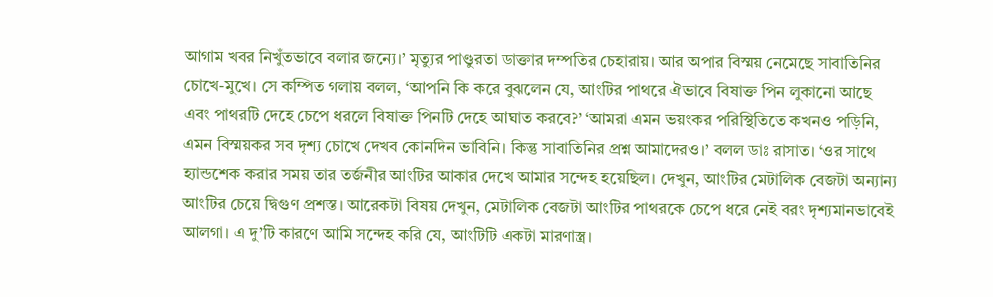আগাম খবর নিখুঁতভাবে বলার জন্যে।’ মৃত্যুর পাণ্ডুরতা ডাক্তার দম্পতির চেহারায়। আর অপার বিস্ময় নেমেছে সাবাতিনির চোখে-মুখে। সে কম্পিত গলায় বলল, ‘আপনি কি করে বুঝলেন যে, আংটির পাথরে ঐভাবে বিষাক্ত পিন লুকানো আছে এবং পাথরটি দেহে চেপে ধরলে বিষাক্ত পিনটি দেহে আঘাত করবে?’ ‘আমরা এমন ভয়ংকর পরিস্থিতিতে কখনও পড়িনি, এমন বিস্ময়কর সব দৃশ্য চোখে দেখব কোনদিন ভাবিনি। কিন্তু সাবাতিনির প্রশ্ন আমাদেরও।’ বলল ডাঃ রাসাত। ‘ওর সাথে হ্যান্ডশেক করার সময় তার তর্জনীর আংটির আকার দেখে আমার সন্দেহ হয়েছিল। দেখুন, আংটির মেটালিক বেজটা অন্যান্য আংটির চেয়ে দ্বিগুণ প্রশস্ত। আরেকটা বিষয় দেখুন, মেটালিক বেজটা আংটির পাথরকে চেপে ধরে নেই বরং দৃশ্যমানভাবেই আলগা। এ দু’টি কারণে আমি সন্দেহ করি যে, আংটিটি একটা মারণাস্ত্র।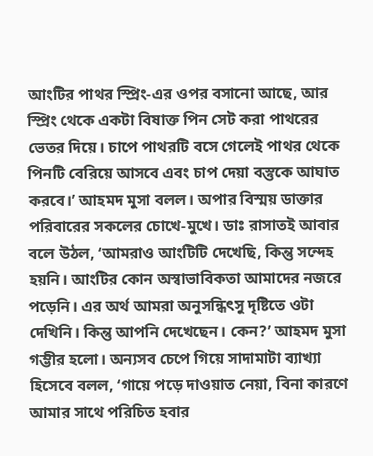আংটির পাথর স্প্রিং-এর ওপর বসানো আছে, আর স্প্রিং থেকে একটা বিষাক্ত পিন সেট করা পাথরের ভেতর দিয়ে। চাপে পাথরটি বসে গেলেই পাথর থেকে পিনটি বেরিয়ে আসবে এবং চাপ দেয়া বস্তুকে আঘাত করবে।’ আহমদ মুসা বলল। অপার বিস্ময় ডাক্তার পরিবারের সকলের চোখে-মুখে। ডাঃ রাসাতই আবার বলে উঠল, ‘আমরাও আংটিটি দেখেছি, কিন্তু সন্দেহ হয়নি। আংটির কোন অস্বাভাবিকতা আমাদের নজরে পড়েনি। এর অর্থ আমরা অনুসন্ধিৎসু দৃষ্টিতে ওটা দেখিনি। কিন্তু আপনি দেখেছেন। কেন?’ আহমদ মুসা গম্ভীর হলো। অন্যসব চেপে গিয়ে সাদামাটা ব্যাখ্যা হিসেবে বলল, ‘গায়ে পড়ে দাওয়াত নেয়া, বিনা কারণে আমার সাথে পরিচিত হবার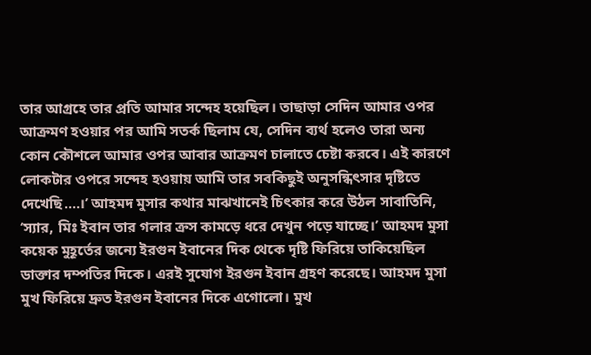তার আগ্রহে তার প্রতি আমার সন্দেহ হয়েছিল। তাছাড়া সেদিন আমার ওপর আক্রমণ হওয়ার পর আমি সতর্ক ছিলাম যে, সেদিন ব্যর্থ হলেও তারা অন্য কোন কৌশলে আমার ওপর আবার আক্রমণ চালাতে চেষ্টা করবে। এই কারণে লোকটার ওপরে সন্দেহ হওয়ায় আমি তার সবকিছুই অনুসন্ধিৎসার দৃষ্টিতে দেখেছি....।’ আহমদ মুসার কথার মাঝখানেই চিৎকার করে উঠল সাবাতিনি, ‘স্যার, মিঃ ইবান তার গলার ক্রস কামড়ে ধরে দেখুন পড়ে যাচ্ছে।’ আহমদ মুসা কয়েক মুহূর্তের জন্যে ইরগুন ইবানের দিক থেকে দৃষ্টি ফিরিয়ে তাকিয়েছিল ডাক্তার দম্পতির দিকে। এরই সুযোগ ইরগুন ইবান গ্রহণ করেছে। আহমদ মুসা মুখ ফিরিয়ে দ্রুত ইরগুন ইবানের দিকে এগোলো। মুখ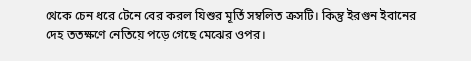থেকে চেন ধরে টেনে বের করল যিশুর মূর্তি সম্বলিত ক্রসটি। কিন্তু ইরগুন ইবানের দেহ ততক্ষণে নেতিয়ে পড়ে গেছে মেঝের ওপর।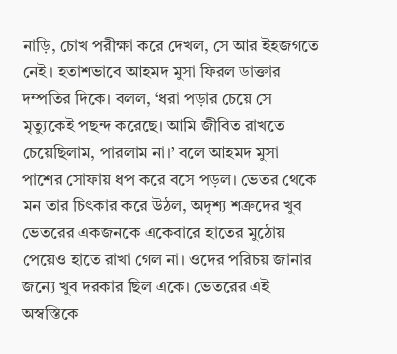নাড়ি, চোখ পরীক্ষা করে দেখল, সে আর ইহজগতে নেই। হতাশভাবে আহমদ মুসা ফিরল ডাক্তার দম্পতির দিকে। বলল, ‘ধরা পড়ার চেয়ে সে মৃত্যুকেই পছন্দ করেছে। আমি জীবিত রাখতে চেয়েছিলাম, পারলাম না।’ বলে আহমদ মুসা পাশের সোফায় ধপ করে বসে পড়ল। ভেতর থেকে মন তার চিৎকার করে উঠল, অদৃশ্য শত্রুদের খুব ভেতরের একজনকে একেবারে হাতের মুঠোয় পেয়েও হাতে রাখা গেল না। ওদের পরিচয় জানার জন্যে খুব দরকার ছিল একে। ভেতরের এই অস্বস্তিকে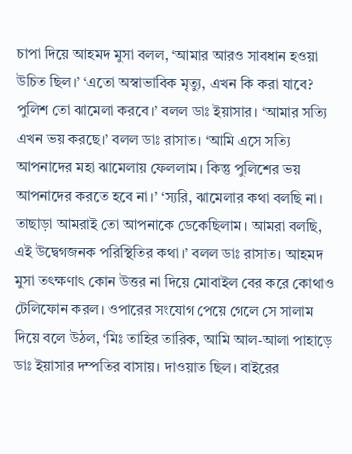চাপা দিয়ে আহমদ মুসা বলল, ‘আমার আরও সাবধান হওয়া উচিত ছিল।’ ‘এতো অস্বাভাবিক মৃত্যু, এখন কি করা যাবে? পুলিশ তো ঝামেলা করবে।’ বলল ডাঃ ইয়াসার। ‘আমার সত্যি এখন ভয় করছে।’ বলল ডাঃ রাসাত। ‘আমি এসে সত্যি আপনাদের মহা ঝামেলায় ফেললাম। কিন্তু পুলিশের ভয় আপনাদের করতে হবে না।’ ‘স্যরি, ঝামেলার কথা বলছি না। তাছাড়া আমরাই তো আপনাকে ডেকেছিলাম। আমরা বলছি, এই উদ্বেগজনক পরিস্থিতির কথা।’ বলল ডাঃ রাসাত। আহমদ মুসা তৎক্ষণাৎ কোন উত্তর না দিয়ে মোবাইল বের করে কোথাও টেলিফোন করল। ওপারের সংযোগ পেয়ে গেলে সে সালাম দিয়ে বলে উঠল, ‘মিঃ তাহির তারিক, আমি আল-আলা পাহাড়ে ডাঃ ইয়াসার দম্পতির বাসায়। দাওয়াত ছিল। বাইরের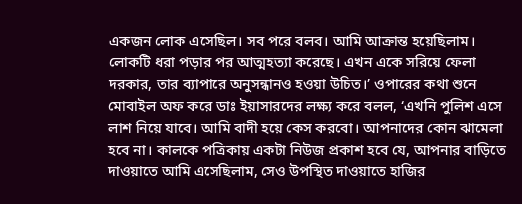একজন লোক এসেছিল। সব পরে বলব। আমি আক্রান্ত হয়েছিলাম। লোকটি ধরা পড়ার পর আত্মহত্যা করেছে। এখন একে সরিয়ে ফেলা দরকার, তার ব্যাপারে অনুসন্ধানও হওয়া উচিত।’ ওপারের কথা শুনে মোবাইল অফ করে ডাঃ ইয়াসারদের লক্ষ্য করে বলল, ‘এখনি পুলিশ এসে লাশ নিয়ে যাবে। আমি বাদী হয়ে কেস করবো। আপনাদের কোন ঝামেলা হবে না। কালকে পত্রিকায় একটা নিউজ প্রকাশ হবে যে, আপনার বাড়িতে দাওয়াতে আমি এসেছিলাম, সেও উপস্থিত দাওয়াতে হাজির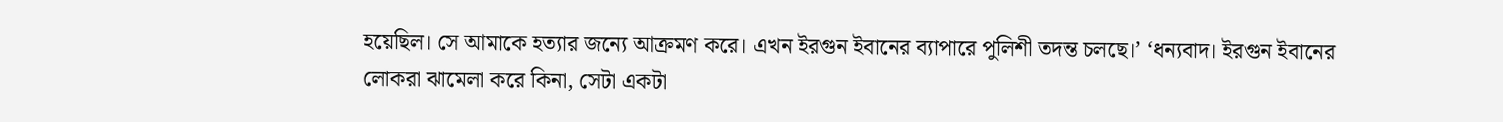হয়েছিল। সে আমাকে হত্যার জন্যে আক্রমণ করে। এখন ইরগুন ইবানের ব্যাপারে পুলিশী তদন্ত চলছে।’ ‘ধন্যবাদ। ইরগুন ইবানের লোকরা ঝামেলা করে কিনা, সেটা একটা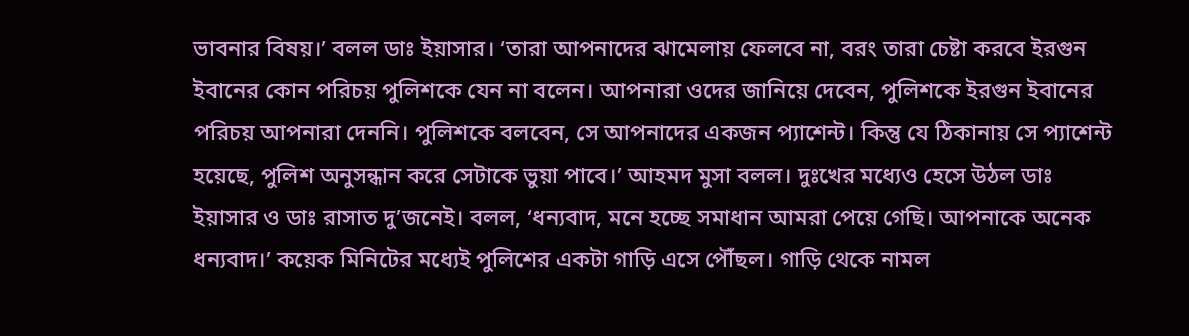ভাবনার বিষয়।’ বলল ডাঃ ইয়াসার। ‘তারা আপনাদের ঝামেলায় ফেলবে না, বরং তারা চেষ্টা করবে ইরগুন ইবানের কোন পরিচয় পুলিশকে যেন না বলেন। আপনারা ওদের জানিয়ে দেবেন, পুলিশকে ইরগুন ইবানের পরিচয় আপনারা দেননি। পুলিশকে বলবেন, সে আপনাদের একজন প্যাশেন্ট। কিন্তু যে ঠিকানায় সে প্যাশেন্ট হয়েছে, পুলিশ অনুসন্ধান করে সেটাকে ভুয়া পাবে।’ আহমদ মুসা বলল। দুঃখের মধ্যেও হেসে উঠল ডাঃ ইয়াসার ও ডাঃ রাসাত দু’জনেই। বলল, ‘ধন্যবাদ, মনে হচ্ছে সমাধান আমরা পেয়ে গেছি। আপনাকে অনেক ধন্যবাদ।’ কয়েক মিনিটের মধ্যেই পুলিশের একটা গাড়ি এসে পৌঁছল। গাড়ি থেকে নামল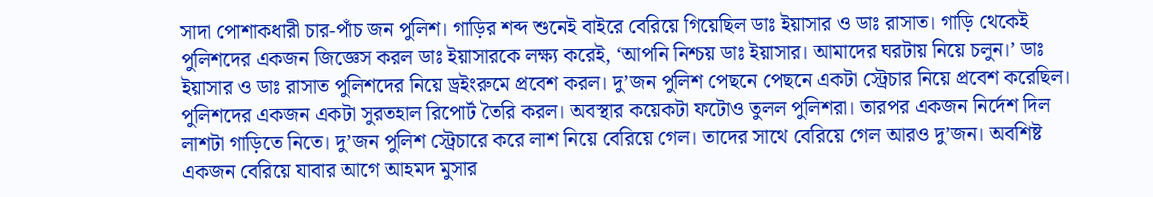সাদা পোশাকধারী চার-পাঁচ জন পুলিশ। গাড়ির শব্দ শুনেই বাইরে বেরিয়ে গিয়েছিল ডাঃ ইয়াসার ও ডাঃ রাসাত। গাড়ি থেকেই পুলিশদের একজন জিজ্ঞেস করল ডাঃ ইয়াসারকে লক্ষ্য করেই, ‘আপনি নিশ্চয় ডাঃ ইয়াসার। আমাদের ঘরটায় নিয়ে চলুন।’ ডাঃ ইয়াসার ও ডাঃ রাসাত পুলিশদের নিয়ে ড্রইংরুমে প্রবেশ করল। দু’জন পুলিশ পেছনে পেছনে একটা স্ট্রেচার নিয়ে প্রবেশ করেছিল। পুলিশদের একজন একটা সুরতহাল রিপোর্ট তৈরি করল। অবস্থার কয়েকটা ফটোও তুলল পুলিশরা। তারপর একজন নির্দেশ দিল লাশটা গাড়িতে নিতে। দু’জন পুলিশ স্ট্রেচারে করে লাশ নিয়ে বেরিয়ে গেল। তাদের সাথে বেরিয়ে গেল আরও দু’জন। অবশিষ্ট একজন বেরিয়ে যাবার আগে আহমদ মুসার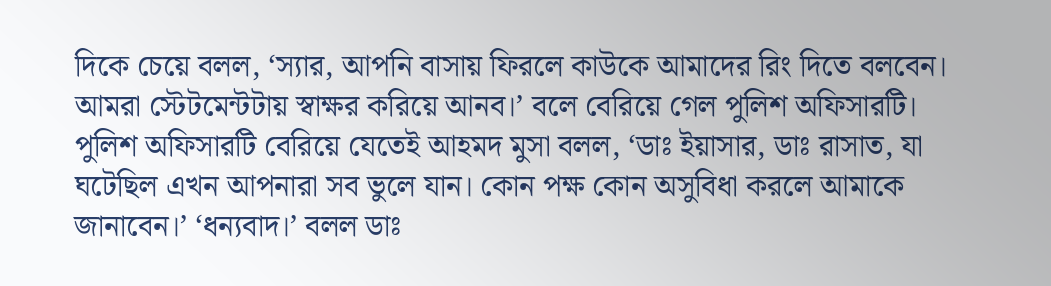দিকে চেয়ে বলল, ‘স্যার, আপনি বাসায় ফিরলে কাউকে আমাদের রিং দিতে বলবেন। আমরা স্টেটমেন্টটায় স্বাক্ষর করিয়ে আনব।’ বলে বেরিয়ে গেল পুলিশ অফিসারটি। পুলিশ অফিসারটি বেরিয়ে যেতেই আহমদ মুসা বলল, ‘ডাঃ ইয়াসার, ডাঃ রাসাত, যা ঘটেছিল এখন আপনারা সব ভুলে যান। কোন পক্ষ কোন অসুবিধা করলে আমাকে জানাবেন।’ ‘ধন্যবাদ।’ বলল ডাঃ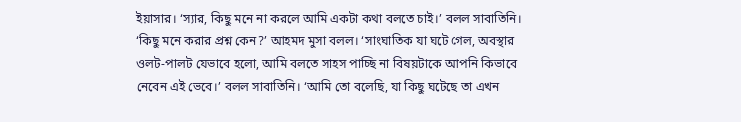ইয়াসার। ‘স্যার, কিছু মনে না করলে আমি একটা কথা বলতে চাই।’ বলল সাবাতিনি। ‘কিছু মনে করার প্রশ্ন কেন?’ আহমদ মুসা বলল। ‘সাংঘাতিক যা ঘটে গেল, অবস্থার ওলট-পালট যেভাবে হলো, আমি বলতে সাহস পাচ্ছি না বিষয়টাকে আপনি কিভাবে নেবেন এই ভেবে।’ বলল সাবাতিনি। ‘আমি তো বলেছি, যা কিছু ঘটেছে তা এখন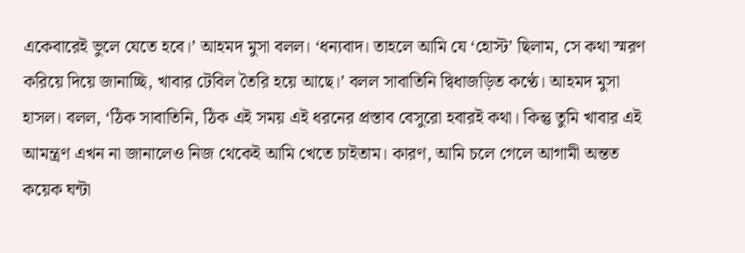একেবারেই ভুলে যেতে হবে।’ আহমদ মুসা বলল। ‘ধন্যবাদ। তাহলে আমি যে ‘হোস্ট’ ছিলাম, সে কথা স্মরণ করিয়ে দিয়ে জানাচ্ছি, খাবার টেবিল তৈরি হয়ে আছে।’ বলল সাবাতিনি দ্বিধাজড়িত কণ্ঠে। আহমদ মুসা হাসল। বলল, ‘ঠিক সাবাতিনি, ঠিক এই সময় এই ধরনের প্রস্তাব বেসুরো হবারই কথা। কিন্তু তুমি খাবার এই আমন্ত্রণ এখন না জানালেও নিজ থেকেই আমি খেতে চাইতাম। কারণ, আমি চলে গেলে আগামী অন্তত কয়েক ঘন্টা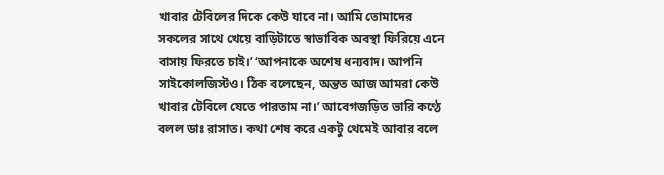খাবার টেবিলের দিকে কেউ যাবে না। আমি তোমাদের সকলের সাথে খেয়ে বাড়িটাতে স্বাভাবিক অবস্থা ফিরিয়ে এনে বাসায় ফিরতে চাই।’ ‘আপনাকে অশেষ ধন্যবাদ। আপনি সাইকোলজিস্টও। ঠিক বলেছেন, অন্তত আজ আমরা কেউ খাবার টেবিলে যেতে পারতাম না।’ আবেগজড়িত ভারি কণ্ঠে বলল ডাঃ রাসাত। কথা শেষ করে একটু থেমেই আবার বলে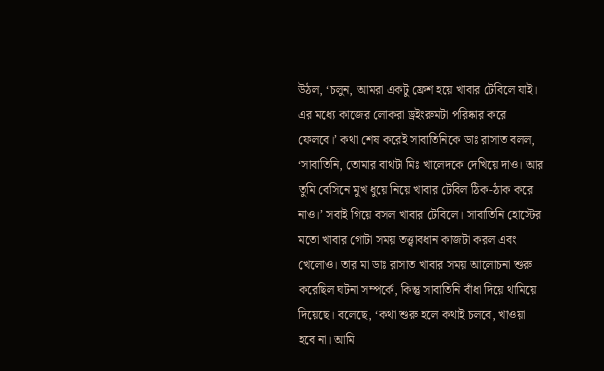উঠল, ‘চলুন, আমরা একটু ফ্রেশ হয়ে খাবার টেবিলে যাই। এর মধ্যে কাজের লোকরা ড্রইংরুমটা পরিষ্কার করে ফেলবে।’ কথা শেষ করেই সাবাতিনিকে ডাঃ রাসাত বলল, ‘সাবাতিনি, তোমার বাথটা মিঃ খালেদকে দেখিয়ে দাও। আর তুমি বেসিনে মুখ ধুয়ে নিয়ে খাবার টেবিল ঠিক-ঠাক করে নাও।’ সবাই গিয়ে বসল খাবার টেবিলে। সাবাতিনি হোস্টের মতো খাবার গোটা সময় তত্ত্বাবধান কাজটা করল এবং খেলোও। তার মা ডাঃ রাসাত খাবার সময় আলোচনা শুরু করেছিল ঘটনা সম্পর্কে, কিন্তু সাবাতিনি বাঁধা দিয়ে থামিয়ে দিয়েছে। বলেছে, ‘কথা শুরু হলে কথাই চলবে, খাওয়া হবে না। আমি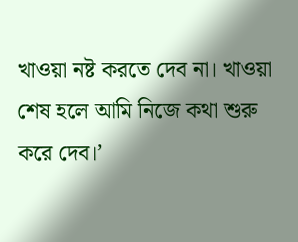খাওয়া নষ্ট করতে দেব না। খাওয়া শেষ হলে আমি নিজে কথা শুরু করে দেব।’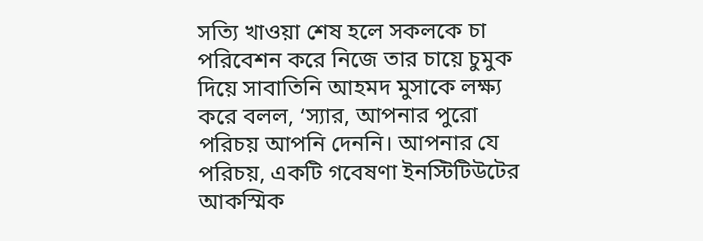সত্যি খাওয়া শেষ হলে সকলকে চা পরিবেশন করে নিজে তার চায়ে চুমুক দিয়ে সাবাতিনি আহমদ মুসাকে লক্ষ্য করে বলল, ‘স্যার, আপনার পুরো পরিচয় আপনি দেননি। আপনার যে পরিচয়, একটি গবেষণা ইনস্টিটিউটের আকস্মিক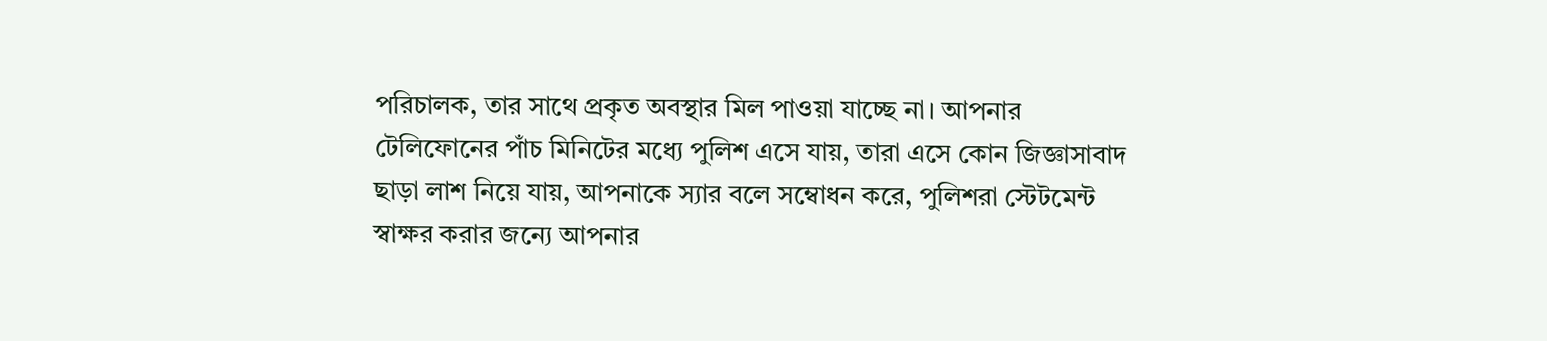পরিচালক, তার সাথে প্রকৃত অবস্থার মিল পাওয়া যাচ্ছে না। আপনার টেলিফোনের পাঁচ মিনিটের মধ্যে পুলিশ এসে যায়, তারা এসে কোন জিজ্ঞাসাবাদ ছাড়া লাশ নিয়ে যায়, আপনাকে স্যার বলে সম্বোধন করে, পুলিশরা স্টেটমেন্ট স্বাক্ষর করার জন্যে আপনার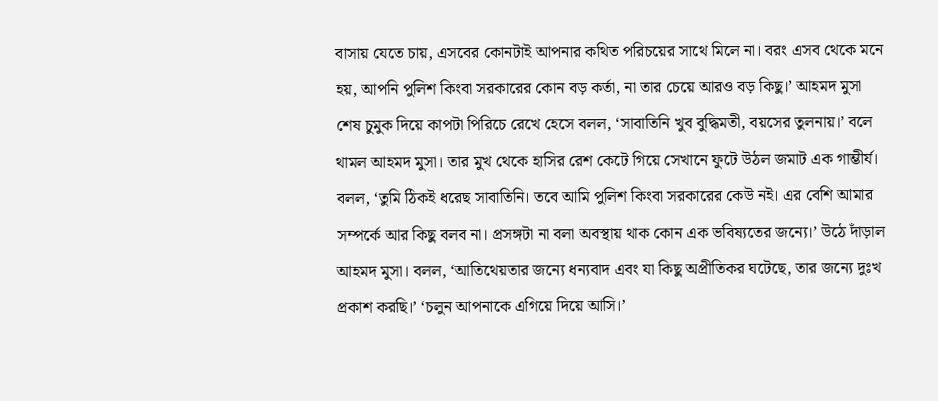বাসায় যেতে চায়, এসবের কোনটাই আপনার কথিত পরিচয়ের সাথে মিলে না। বরং এসব থেকে মনে হয়, আপনি পুলিশ কিংবা সরকারের কোন বড় কর্তা, না তার চেয়ে আরও বড় কিছু।’ আহমদ মুসা শেষ চুমুক দিয়ে কাপটা পিরিচে রেখে হেসে বলল, ‘সাবাতিনি খুব বুদ্ধিমতী, বয়সের তুলনায়।’ বলে থামল আহমদ মুসা। তার মুখ থেকে হাসির রেশ কেটে গিয়ে সেখানে ফুটে উঠল জমাট এক গাম্ভীর্য। বলল, ‘তুমি ঠিকই ধরেছ সাবাতিনি। তবে আমি পুলিশ কিংবা সরকারের কেউ নই। এর বেশি আমার সম্পর্কে আর কিছু বলব না। প্রসঙ্গটা না বলা অবস্থায় থাক কোন এক ভবিষ্যতের জন্যে।’ উঠে দাঁড়াল আহমদ মুসা। বলল, ‘আতিথেয়তার জন্যে ধন্যবাদ এবং যা কিছু অপ্রীতিকর ঘটেছে, তার জন্যে দুঃখ প্রকাশ করছি।’ ‘চলুন আপনাকে এগিয়ে দিয়ে আসি।’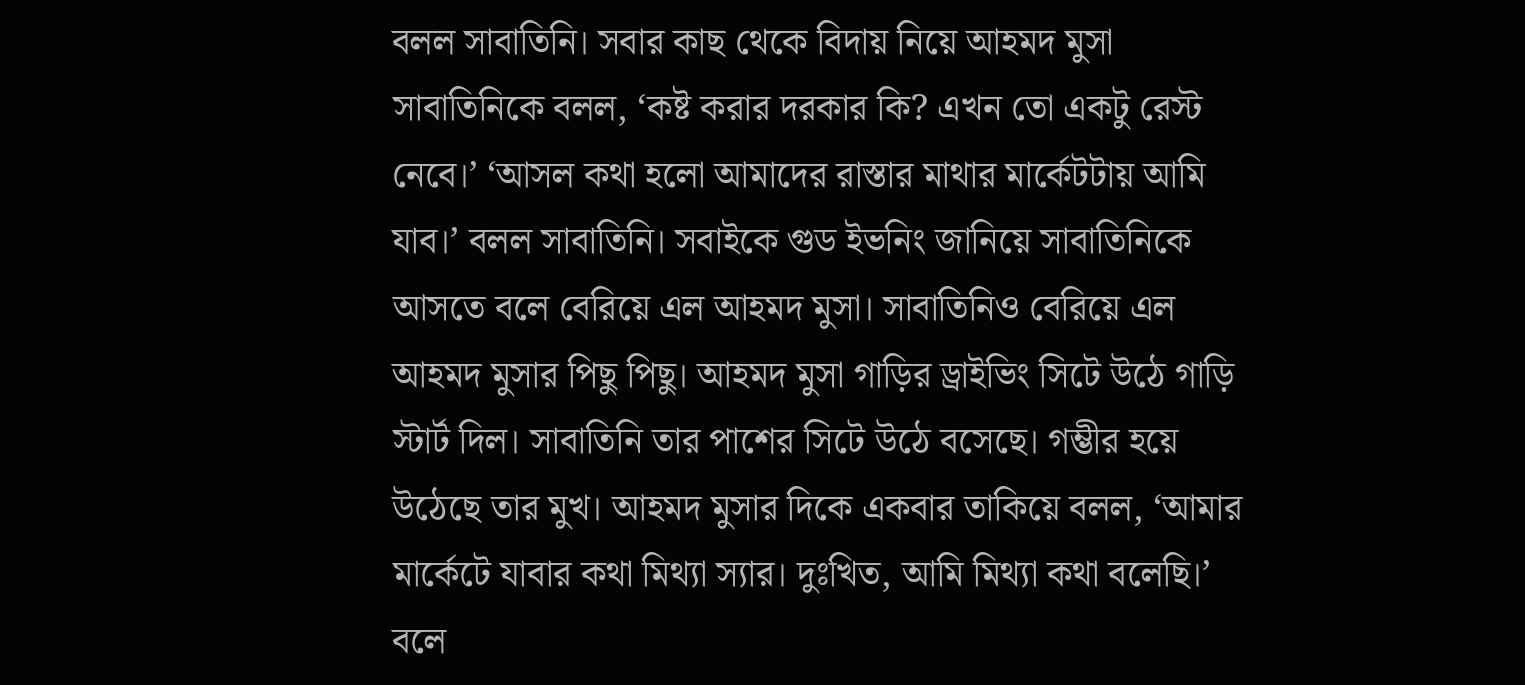বলল সাবাতিনি। সবার কাছ থেকে বিদায় নিয়ে আহমদ মুসা সাবাতিনিকে বলল, ‘কষ্ট করার দরকার কি? এখন তো একটু রেস্ট নেবে।’ ‘আসল কথা হলো আমাদের রাস্তার মাথার মার্কেটটায় আমি যাব।’ বলল সাবাতিনি। সবাইকে গুড ইভনিং জানিয়ে সাবাতিনিকে আসতে বলে বেরিয়ে এল আহমদ মুসা। সাবাতিনিও বেরিয়ে এল আহমদ মুসার পিছু পিছু। আহমদ মুসা গাড়ির ড্রাইভিং সিটে উঠে গাড়ি স্টার্ট দিল। সাবাতিনি তার পাশের সিটে উঠে বসেছে। গম্ভীর হয়ে উঠেছে তার মুখ। আহমদ মুসার দিকে একবার তাকিয়ে বলল, ‘আমার মার্কেটে যাবার কথা মিথ্যা স্যার। দুঃখিত, আমি মিথ্যা কথা বলেছি।’ বলে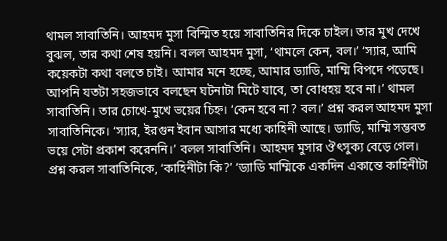থামল সাবাতিনি। আহমদ মুসা বিস্মিত হয়ে সাবাতিনির দিকে চাইল। তার মুখ দেখে বুঝল, তার কথা শেষ হয়নি। বলল আহমদ মুসা, ‘থামলে কেন, বল।’ ‘স্যার, আমি কয়েকটা কথা বলতে চাই। আমার মনে হচ্ছে, আমার ড্যাডি, মাম্মি বিপদে পড়েছে। আপনি যতটা সহজভাবে বলছেন ঘটনাটা মিটে যাবে, তা বোধহয় হবে না।’ থামল সাবাতিনি। তার চোখে-মুখে ভয়ের চিহ্ন। ‘কেন হবে না? বল।’ প্রশ্ন করল আহমদ মুসা সাবাতিনিকে। ‘স্যার, ইরগুন ইবান আসার মধ্যে কাহিনী আছে। ড্যাডি, মাম্মি সম্ভবত ভয়ে সেটা প্রকাশ করেননি।’ বলল সাবাতিনি। আহমদ মুসার ঔৎসুক্য বেড়ে গেল। প্রশ্ন করল সাবাতিনিকে, ‘কাহিনীটা কি?’ ‘ড্যাডি মাম্মিকে একদিন একান্তে কাহিনীটা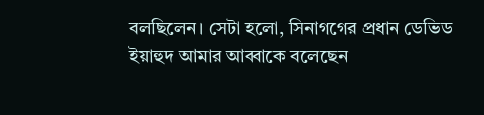বলছিলেন। সেটা হলো, সিনাগগের প্রধান ডেভিড ইয়াহুদ আমার আব্বাকে বলেছেন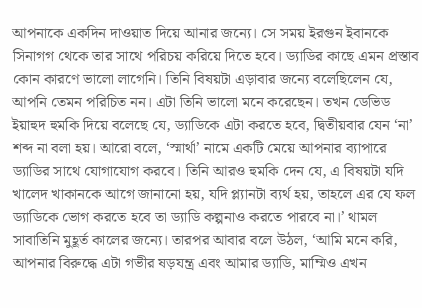আপনাকে একদিন দাওয়াত দিয়ে আনার জন্যে। সে সময় ইরগুন ইবানকে সিনাগগ থেকে তার সাথে পরিচয় করিয়ে দিতে হবে। ড্যাডির কাছে এমন প্রস্তাব কোন কারণে ভালো লাগেনি। তিনি বিষয়টা এড়াবার জন্যে বলেছিলেন যে, আপনি তেমন পরিচিত নন। এটা তিনি ভালো মনে করেছেন। তখন ডেভিড ইয়াহুদ হুমকি দিয়ে বলেছে যে, ড্যাডিকে এটা করতে হবে, দ্বিতীয়বার যেন ‘না’ শব্দ না বলা হয়। আরো বলে, ‘স্মার্থা’ নামে একটি মেয়ে আপনার ব্যাপারে ড্যাডির সাথে যোগাযোগ করবে। তিনি আরও হুমকি দেন যে, এ বিষয়টা যদি খালেদ খাকানকে আগে জানানো হয়, যদি প্ল্যানটা ব্যর্থ হয়, তাহলে এর যে ফল ড্যাডিকে ভোগ করতে হবে তা ড্যাডি কল্পনাও করতে পারবে না।’ থামল সাবাতিনি মুহূর্ত কালের জন্যে। তারপর আবার বলে উঠল, ‘আমি মনে করি, আপনার বিরুদ্ধে এটা গভীর ষড়যন্ত্র এবং আমার ড্যাডি, মাম্মিও এখন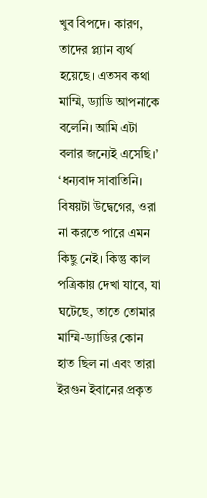খুব বিপদে। কারণ, তাদের প্ল্যান ব্যর্থ হয়েছে। এতসব কথা মাম্মি, ড্যাডি আপনাকে বলেনি। আমি এটা বলার জন্যেই এসেছি।’ ‘ধন্যবাদ সাবাতিনি। বিষয়টা উদ্বেগের, ওরা না করতে পারে এমন কিছু নেই। কিন্তু কাল পত্রিকায় দেখা যাবে, যা ঘটেছে, তাতে তোমার মাম্মি-ড্যাডির কোন হাত ছিল না এবং তারা ইরগুন ইবানের প্রকৃত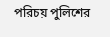পরিচয় পুলিশের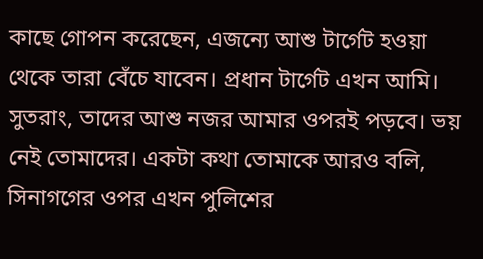কাছে গোপন করেছেন, এজন্যে আশু টার্গেট হওয়া থেকে তারা বেঁচে যাবেন। প্রধান টার্গেট এখন আমি। সুতরাং, তাদের আশু নজর আমার ওপরই পড়বে। ভয় নেই তোমাদের। একটা কথা তোমাকে আরও বলি, সিনাগগের ওপর এখন পুলিশের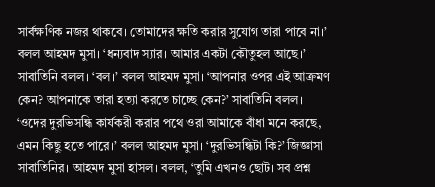সার্বক্ষণিক নজর থাকবে। তোমাদের ক্ষতি করার সুযোগ তারা পাবে না।’ বলল আহমদ মুসা। ‘ধন্যবাদ স্যার। আমার একটা কৌতুহল আছে।’ সাবাতিনি বলল। ‘বল।’ বলল আহমদ মুসা। ‘আপনার ওপর এই আক্রমণ কেন? আপনাকে তারা হত্যা করতে চাচ্ছে কেন?’ সাবাতিনি বলল। ‘ওদের দুরভিসন্ধি কার্যকরী করার পথে ওরা আমাকে বাঁধা মনে করছে, এমন কিছু হতে পারে।’ বলল আহমদ মুসা। ‘দুরভিসন্ধিটা কি?’ জিজ্ঞাসা সাবাতিনির। আহমদ মুসা হাসল। বলল, ‘তুমি এখনও ছোট। সব প্রশ্ন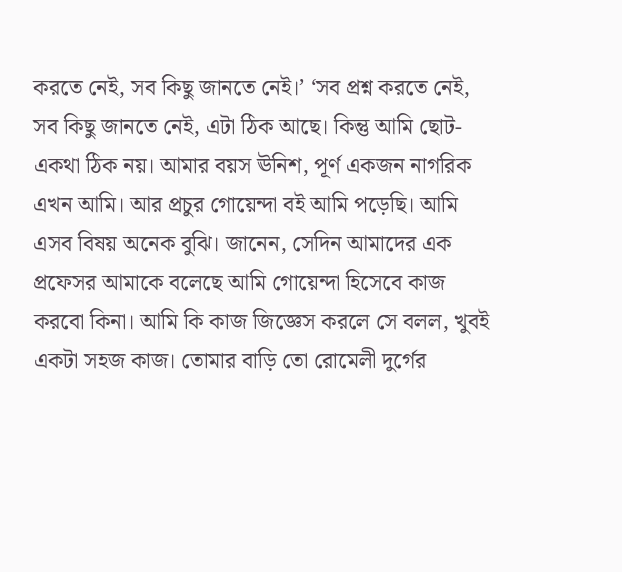করতে নেই, সব কিছু জানতে নেই।’ ‘সব প্রশ্ন করতে নেই, সব কিছু জানতে নেই, এটা ঠিক আছে। কিন্তু আমি ছোট- একথা ঠিক নয়। আমার বয়স ঊনিশ, পূর্ণ একজন নাগরিক এখন আমি। আর প্রচুর গোয়েন্দা বই আমি পড়েছি। আমি এসব বিষয় অনেক বুঝি। জানেন, সেদিন আমাদের এক প্রফেসর আমাকে বলেছে আমি গোয়েন্দা হিসেবে কাজ করবো কিনা। আমি কি কাজ জিজ্ঞেস করলে সে বলল, খুবই একটা সহজ কাজ। তোমার বাড়ি তো রোমেলী দুর্গের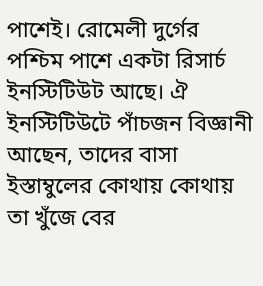পাশেই। রোমেলী দুর্গের পশ্চিম পাশে একটা রিসার্চ ইনস্টিটিউট আছে। ঐ ইনস্টিটিউটে পাঁচজন বিজ্ঞানী আছেন, তাদের বাসা ইস্তাম্বুলের কোথায় কোথায় তা খুঁজে বের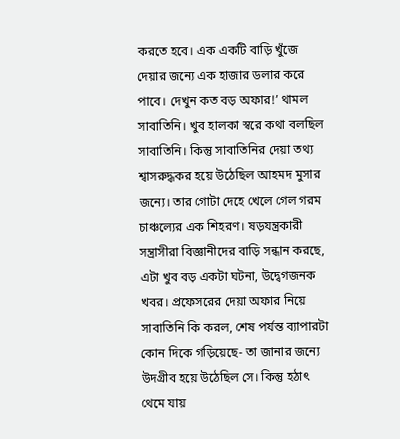করতে হবে। এক একটি বাড়ি খুঁজে দেয়ার জন্যে এক হাজার ডলার করে পাবে। দেখুন কত বড় অফার!’ থামল সাবাতিনি। খুব হালকা স্বরে কথা বলছিল সাবাতিনি। কিন্তু সাবাতিনির দেয়া তথ্য শ্বাসরুদ্ধকর হয়ে উঠেছিল আহমদ মুসার জন্যে। তার গোটা দেহে খেলে গেল গরম চাঞ্চল্যের এক শিহরণ। ষড়যন্ত্রকারী সন্ত্রাসীরা বিজ্ঞানীদের বাড়ি সন্ধান করছে, এটা খুব বড় একটা ঘটনা, উদ্বেগজনক খবর। প্রফেসরের দেয়া অফার নিয়ে সাবাতিনি কি করল, শেষ পর্যন্ত ব্যাপারটা কোন দিকে গড়িয়েছে- তা জানার জন্যে উদগ্রীব হয়ে উঠেছিল সে। কিন্তু হঠাৎ থেমে যায়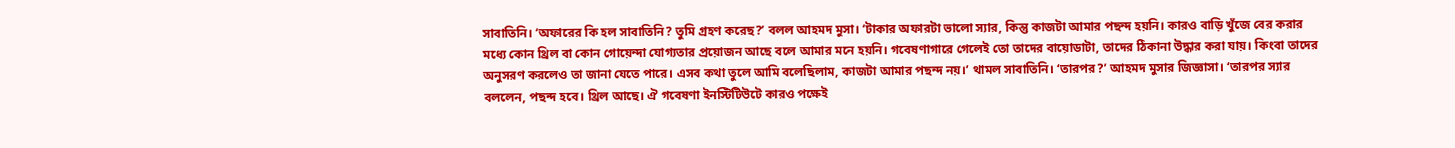সাবাতিনি। ‘অফারের কি হল সাবাতিনি? তুমি গ্রহণ করেছ?’ বলল আহমদ মুসা। ‘টাকার অফারটা ভালো স্যার, কিন্তু কাজটা আমার পছন্দ হয়নি। কারও বাড়ি খুঁজে বের করার মধ্যে কোন থ্রিল বা কোন গোয়েন্দা যোগ্যতার প্রয়োজন আছে বলে আমার মনে হয়নি। গবেষণাগারে গেলেই তো তাদের বায়োডাটা, তাদের ঠিকানা উদ্ধার করা যায়। কিংবা তাদের অনুসরণ করলেও তা জানা যেতে পারে। এসব কথা তুলে আমি বলেছিলাম, কাজটা আমার পছন্দ নয়।’ থামল সাবাতিনি। ‘তারপর?’ আহমদ মুসার জিজ্ঞাসা। ‘তারপর স্যার বললেন, পছন্দ হবে। থ্রিল আছে। ঐ গবেষণা ইনস্টিটিউটে কারও পক্ষেই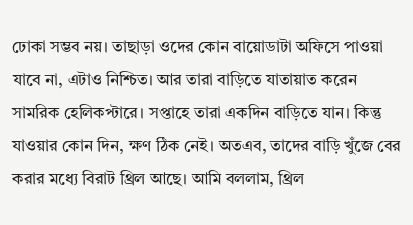ঢোকা সম্ভব নয়। তাছাড়া ওদের কোন বায়োডাটা অফিসে পাওয়া যাবে না, এটাও নিশ্চিত। আর তারা বাড়িতে যাতায়াত করেন সামরিক হেলিকপ্টারে। সপ্তাহে তারা একদিন বাড়িতে যান। কিন্তু যাওয়ার কোন দিন, ক্ষণ ঠিক নেই। অতএব, তাদের বাড়ি খুঁজে বের করার মধ্যে বিরাট থ্রিল আছে। আমি বললাম, থ্রিল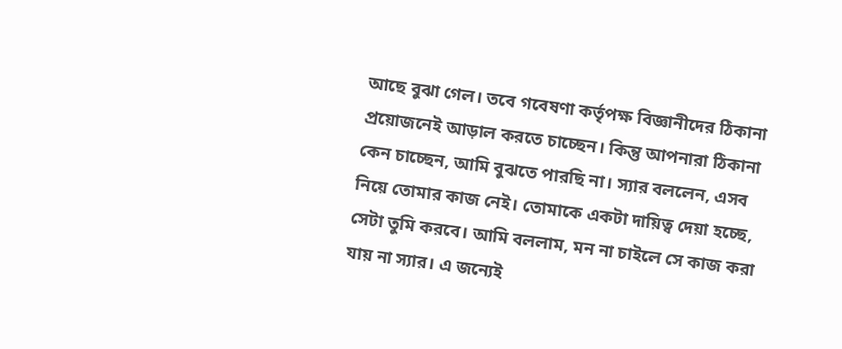আছে বুঝা গেল। তবে গবেষণা কর্তৃপক্ষ বিজ্ঞানীদের ঠিকানা প্রয়োজনেই আড়াল করতে চাচ্ছেন। কিন্তু আপনারা ঠিকানা কেন চাচ্ছেন, আমি বুঝতে পারছি না। স্যার বললেন, এসব নিয়ে তোমার কাজ নেই। তোমাকে একটা দায়িত্ব দেয়া হচ্ছে, সেটা তুমি করবে। আমি বললাম, মন না চাইলে সে কাজ করা যায় না স্যার। এ জন্যেই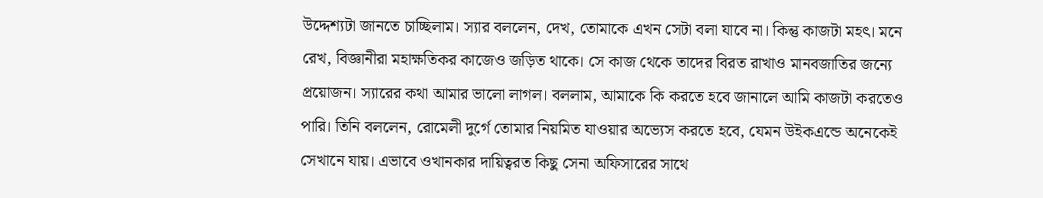উদ্দেশ্যটা জানতে চাচ্ছিলাম। স্যার বললেন, দেখ, তোমাকে এখন সেটা বলা যাবে না। কিন্তু কাজটা মহৎ। মনে রেখ, বিজ্ঞানীরা মহাক্ষতিকর কাজেও জড়িত থাকে। সে কাজ থেকে তাদের বিরত রাখাও মানবজাতির জন্যে প্রয়োজন। স্যারের কথা আমার ভালো লাগল। বললাম, আমাকে কি করতে হবে জানালে আমি কাজটা করতেও পারি। তিনি বললেন, রোমেলী দুর্গে তোমার নিয়মিত যাওয়ার অভ্যেস করতে হবে, যেমন উইকএন্ডে অনেকেই সেখানে যায়। এভাবে ওখানকার দায়িত্বরত কিছু সেনা অফিসারের সাথে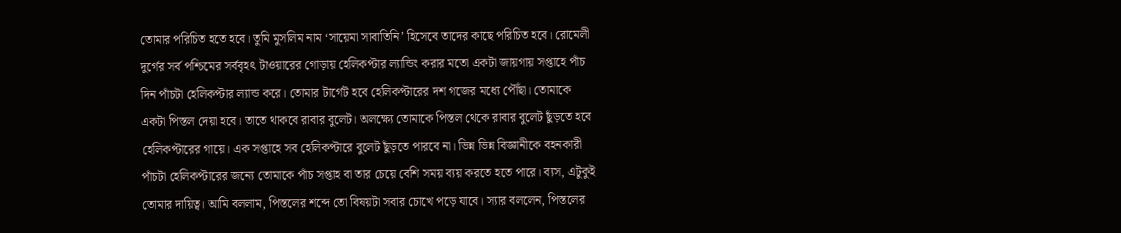তোমার পরিচিত হতে হবে। তুমি মুসলিম নাম ‘সায়েমা সাবাতিনি’ হিসেবে তাদের কাছে পরিচিত হবে। রোমেলী দুর্গের সর্ব পশ্চিমের সর্ববৃহৎ টাওয়ারের গোড়ায় হেলিকপ্টার ল্যান্ডিং করার মতো একটা জায়গায় সপ্তাহে পাঁচ দিন পাঁচটা হেলিকপ্টার ল্যান্ড করে। তোমার টার্গেট হবে হেলিকপ্টারের দশ গজের মধ্যে পৌঁছা। তোমাকে একটা পিস্তল দেয়া হবে। তাতে থাকবে রাবার বুলেট। অলক্ষ্যে তোমাকে পিস্তল থেকে রাবার বুলেট ছুঁড়তে হবে হেলিকপ্টারের গায়ে। এক সপ্তাহে সব হেলিকপ্টারে বুলেট ছুঁড়তে পারবে না। ভিন্ন ভিন্ন বিজ্ঞানীকে বহনকারী পাঁচটা হেলিকপ্টারের জন্যে তোমাকে পাঁচ সপ্তাহ বা তার চেয়ে বেশি সময় ব্যয় করতে হতে পারে। ব্যস, এটুকুই তোমার দায়িত্ব। আমি বললাম, পিস্তলের শব্দে তো বিষয়টা সবার চোখে পড়ে যাবে। স্যার বললেন, পিস্তলের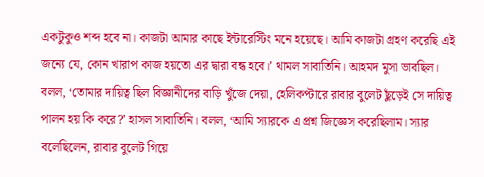একটুকুও শব্দ হবে না। কাজটা আমার কাছে ইন্টারেস্টিং মনে হয়েছে। আমি কাজটা গ্রহণ করেছি এই জন্যে যে, কোন খারাপ কাজ হয়তো এর দ্বারা বন্ধ হবে।’ থামল সাবাতিনি। আহমদ মুসা ভাবছিল। বলল, ‘তোমার দায়িত্ব ছিল বিজ্ঞানীদের বাড়ি খুঁজে দেয়া, হেলিকপ্টারে রাবার বুলেট ছুঁড়েই সে দায়িত্ব পালন হয় কি করে?’ হাসল সাবাতিনি। বলল, ‘আমি স্যারকে এ প্রশ্ন জিজ্ঞেস করেছিলাম। স্যার বলেছিলেন, রাবার বুলেট গিয়ে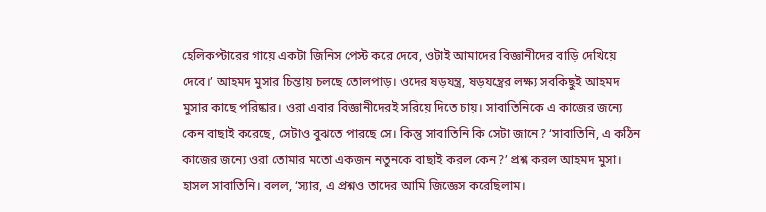হেলিকপ্টারের গায়ে একটা জিনিস পেস্ট করে দেবে, ওটাই আমাদের বিজ্ঞানীদের বাড়ি দেখিয়ে দেবে।’ আহমদ মুসার চিন্তায় চলছে তোলপাড়। ওদের ষড়যন্ত্র, ষড়যন্ত্রের লক্ষ্য সবকিছুই আহমদ মুসার কাছে পরিষ্কার। ওরা এবার বিজ্ঞানীদেরই সরিয়ে দিতে চায়। সাবাতিনিকে এ কাজের জন্যে কেন বাছাই করেছে, সেটাও বুঝতে পারছে সে। কিন্তু সাবাতিনি কি সেটা জানে? ‘সাবাতিনি, এ কঠিন কাজের জন্যে ওরা তোমার মতো একজন নতুনকে বাছাই করল কেন?’ প্রশ্ন করল আহমদ মুসা। হাসল সাবাতিনি। বলল, ‘স্যার, এ প্রশ্নও তাদের আমি জিজ্ঞেস করেছিলাম।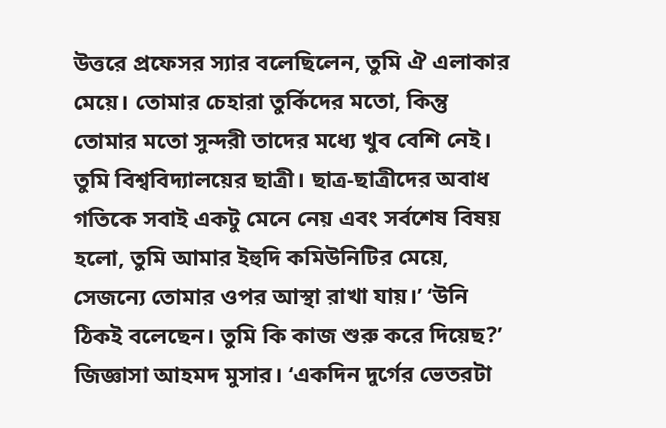উত্তরে প্রফেসর স্যার বলেছিলেন, তুমি ঐ এলাকার মেয়ে। তোমার চেহারা তুর্কিদের মতো, কিন্তু তোমার মতো সুন্দরী তাদের মধ্যে খুব বেশি নেই। তুমি বিশ্ববিদ্যালয়ের ছাত্রী। ছাত্র-ছাত্রীদের অবাধ গতিকে সবাই একটু মেনে নেয় এবং সর্বশেষ বিষয় হলো, তুমি আমার ইহুদি কমিউনিটির মেয়ে, সেজন্যে তোমার ওপর আস্থা রাখা যায়।’ ‘উনি ঠিকই বলেছেন। তুমি কি কাজ শুরু করে দিয়েছ?’ জিজ্ঞাসা আহমদ মুসার। ‘একদিন দুর্গের ভেতরটা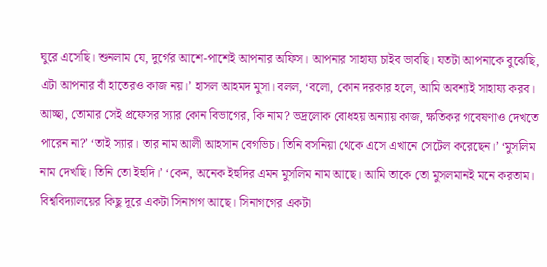ঘুরে এসেছি। শুনলাম যে, দুর্গের আশে-পাশেই আপনার অফিস। আপনার সাহায্য চাইব ভাবছি। যতটা আপনাকে বুঝেছি, এটা আপনার বাঁ হাতেরও কাজ নয়।’ হাসল আহমদ মুসা। বলল, ‘বলো, কোন দরকার হলে, আমি অবশ্যই সাহায্য করব। আচ্ছা, তোমার সেই প্রফেসর স্যার কোন বিভাগের, কি নাম? ভদ্রলোক বোধহয় অন্যায় কাজ, ক্ষতিকর গবেষণাও দেখতে পারেন না?’ ‘তাই স্যার। তার নাম আলী আহসান বেগভিচ। তিনি বসনিয়া থেকে এসে এখানে সেটেল করেছেন।’ ‘মুসলিম নাম দেখছি। তিনি তো ইহুদি।’ ‘কেন, অনেক ইহুদির এমন মুসলিম নাম আছে। আমি তাকে তো মুসলমানই মনে করতাম। বিশ্ববিদ্যালয়ের কিছু দূরে একটা সিনাগগ আছে। সিনাগগের একটা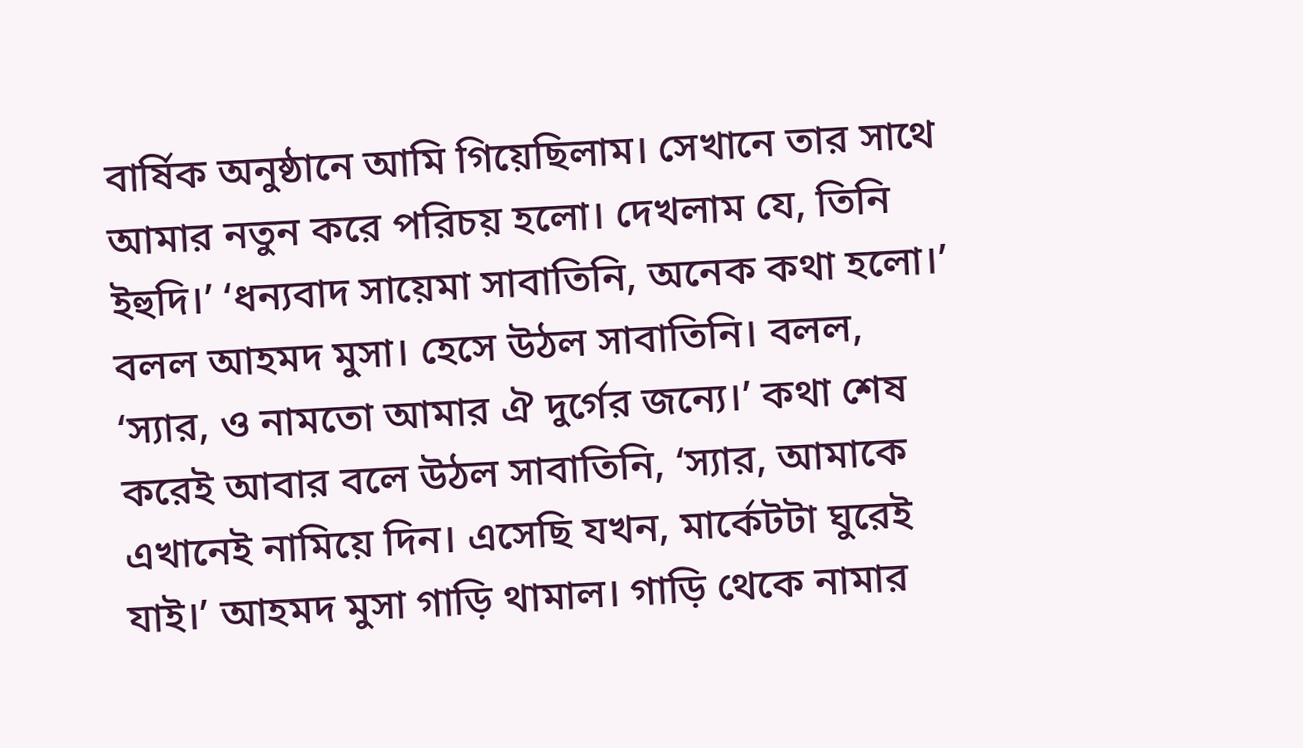বার্ষিক অনুষ্ঠানে আমি গিয়েছিলাম। সেখানে তার সাথে আমার নতুন করে পরিচয় হলো। দেখলাম যে, তিনি ইহুদি।’ ‘ধন্যবাদ সায়েমা সাবাতিনি, অনেক কথা হলো।’ বলল আহমদ মুসা। হেসে উঠল সাবাতিনি। বলল, ‘স্যার, ও নামতো আমার ঐ দুর্গের জন্যে।’ কথা শেষ করেই আবার বলে উঠল সাবাতিনি, ‘স্যার, আমাকে এখানেই নামিয়ে দিন। এসেছি যখন, মার্কেটটা ঘুরেই যাই।’ আহমদ মুসা গাড়ি থামাল। গাড়ি থেকে নামার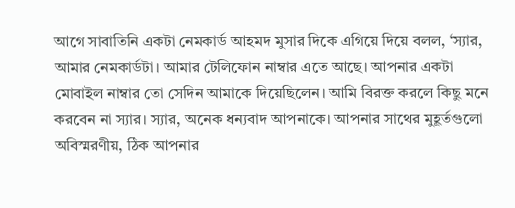আগে সাবাতিনি একটা নেমকার্ড আহমদ মুসার দিকে এগিয়ে দিয়ে বলল, ‘স্যার, আমার নেমকার্ডটা। আমার টেলিফোন নাম্বার এতে আছে। আপনার একটা মোবাইল নাম্বার তো সেদিন আমাকে দিয়েছিলেন। আমি বিরক্ত করলে কিছু মনে করবেন না স্যার। স্যার, অনেক ধন্যবাদ আপনাকে। আপনার সাথের মুহূর্তগুলো অবিস্মরণীয়, ঠিক আপনার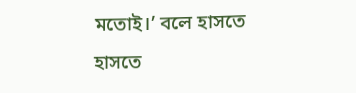মতোই।’ বলে হাসতে হাসতে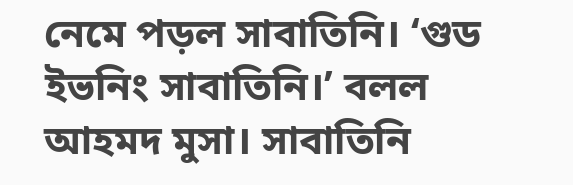নেমে পড়ল সাবাতিনি। ‘গুড ইভনিং সাবাতিনি।’ বলল আহমদ মুসা। সাবাতিনি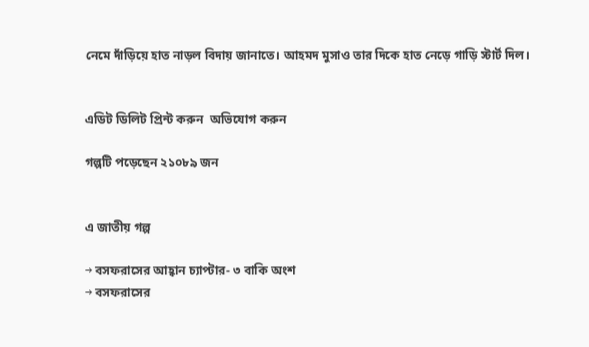নেমে দাঁড়িয়ে হাত নাড়ল বিদায় জানাতে। আহমদ মুসাও তার দিকে হাত নেড়ে গাড়ি স্টার্ট দিল।


এডিট ডিলিট প্রিন্ট করুন  অভিযোগ করুন

গল্পটি পড়েছেন ২১০৮৯ জন


এ জাতীয় গল্প

→ বসফরাসের আহ্বান চ্যাপ্টার- ৩ বাকি অংশ
→ বসফরাসের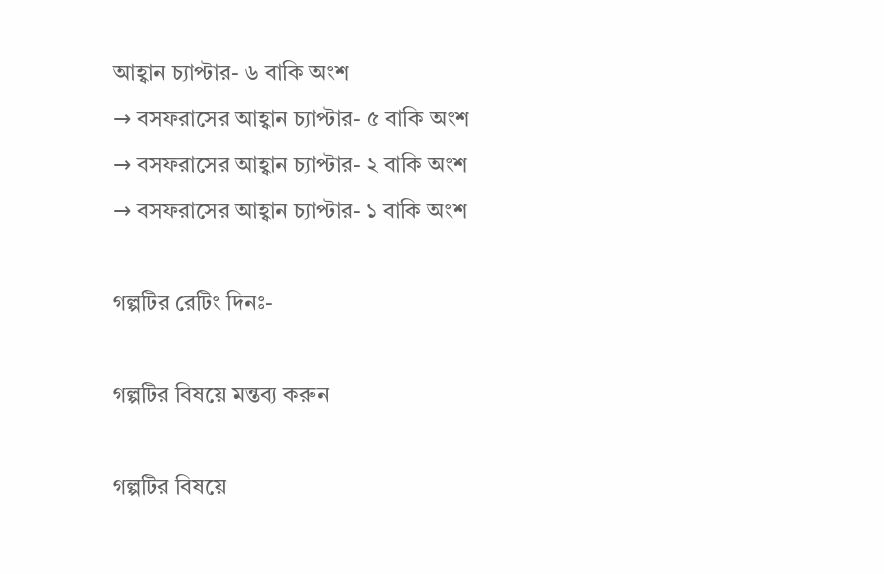আহ্বান চ্যাপ্টার- ৬ বাকি অংশ
→ বসফরাসের আহ্বান চ্যাপ্টার- ৫ বাকি অংশ
→ বসফরাসের আহ্বান চ্যাপ্টার- ২ বাকি অংশ
→ বসফরাসের আহ্বান চ্যাপ্টার- ১ বাকি অংশ

গল্পটির রেটিং দিনঃ-

গল্পটির বিষয়ে মন্তব্য করুন

গল্পটির বিষয়ে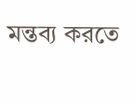মন্তব্য করতে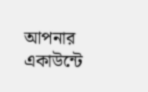আপনার একাউন্টে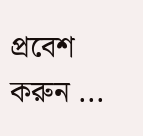প্রবেশ করুন ...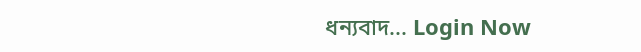ধন্যবাদ... Login Now